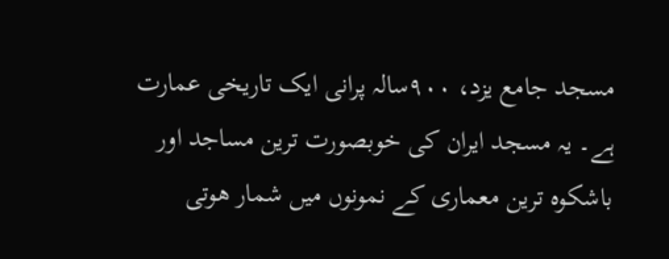مسجد جامع یزد، ۹۰۰سالہ پرانی ایک تاریخی عمارت ہے۔ یہ مسجد ايران کی خوبصورت ترین مساجد اور باشکوہ ترین معماری کے نمونوں میں شمار ھوتی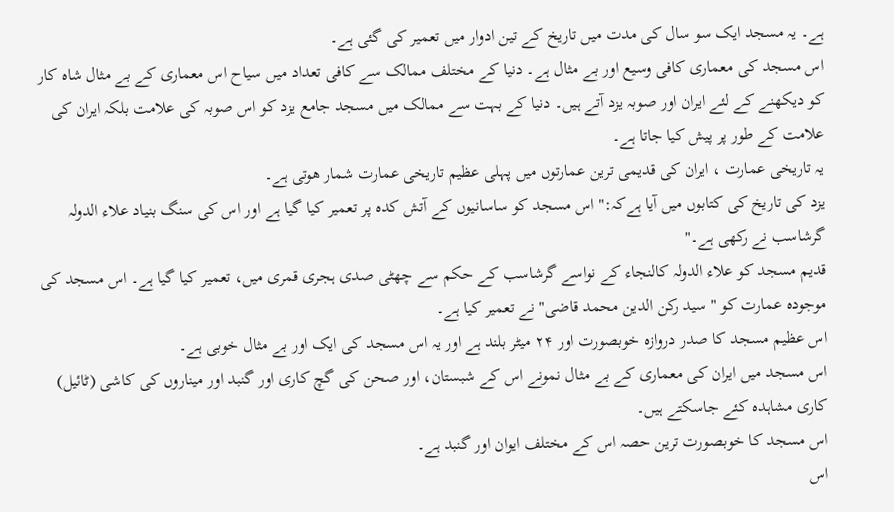ہے۔ یہ مسجد ایک سو سال کی مدت میں تاریخ کے تین ادوار میں تعمیر کی گئی ہے۔
اس مسجد کی معماری کافی وسیع اور بے مثال ہے۔ دنیا کے مختلف ممالک سے کافی تعداد میں سیاح اس معماری کے بے مثال شاہ کار کو دیکھنے کے لئے ایران اور صوبہ یزد آتے ہیں۔ دنیا کے بہت سے ممالک میں مسجد جامع یزد کو اس صوبہ کی علامت بلکہ ایران کی علامت کے طور پر پیش کیا جاتا ہے۔
یہ تاریخی عمارت ، ایران کی قدیمی ترین عمارتوں میں پہلی عظیم تاریخی عمارت شمار ھوتی ہے۔
یزد کی تاریخ کی کتابوں میں آیا ہےکہ:" اس مسجد کو ساسانیوں کے آتش کدہ پر تعمیر کیا گیا ہے اور اس کی سنگ بنیاد علاء الدولہ گرشاسب نے رکھی ہے۔"
قدیم مسجد کو علاء الدولہ کالنجاء کے نواسے گرشاسب کے حکم سے چھٹی صدی ہجری قمری میں، تعمیر کیا گیا ہے۔ اس مسجد کی موجودہ عمارت کو " سید رکن الدین محمد قاضی" نے تعمیر کیا ہے۔
اس عظیم مسجد کا صدر دروازہ خوبصورت اور ۲۴ میٹر بلند ہے اور یہ اس مسجد کی ایک اور بے مثال خوبی ہے۔
اس مسجد میں ایران کی معماری کے بے مثال نمونے اس کے شبستان، اور صحن کی گچ کاری اور گنبد اور میناروں کی کاشی (ٹائیل) کاری مشاہدہ کئے جاسکتے ہیں۔
اس مسجد کا خوبصورت ترین حصہ اس کے مختلف ایوان اور گنبد ہے۔
اس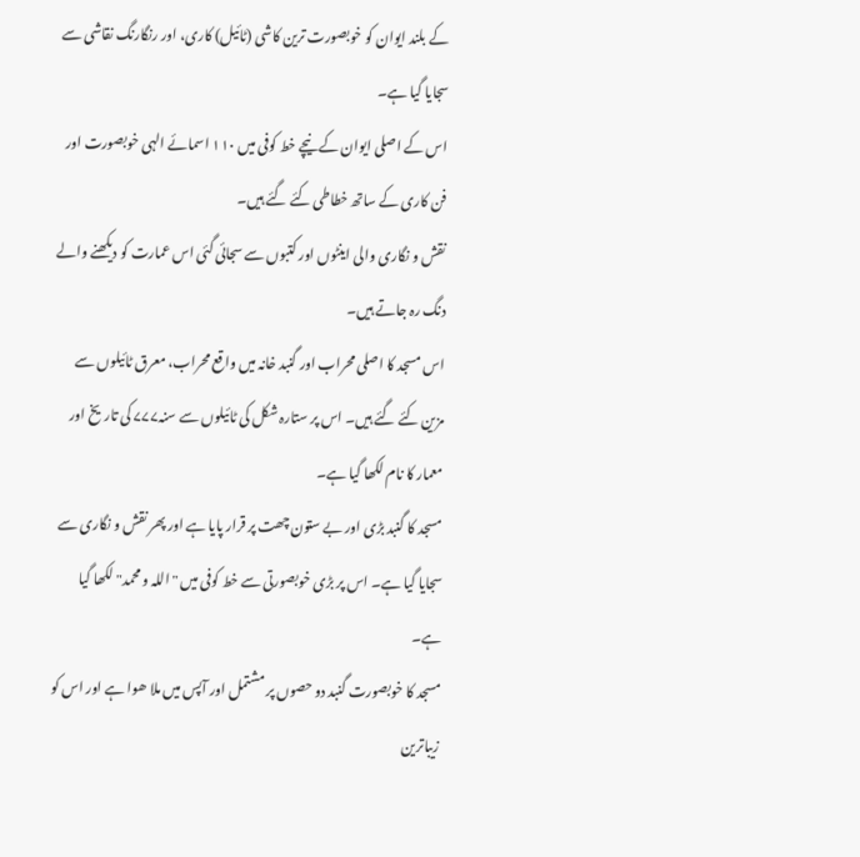کے بلند ایوان کو خوبصورت ترین کاشی (ٹائیل) کاری، اور رنگارنگ نقاشی سے سجایا گیا ہے۔
اس کے اصلی ایوان کے نیچے خط کوفی میں ۱۱۰ اسمائے الہی خوبصورت اور فن کاری کے ساتھ خطاطی کئے گئے ہیں۔
نقش و نگاری والی اینٹوں اور کتبوں سے سجائی گئی اس عمارت کو دیکھنے والے دنگ رہ جاتے ہیں۔
اس مسجد کا اصلی محراب اور گنبد خانہ میں واقع محراب، معرق ٹائیلوں سے مزین کئے گئے ہیں۔ اس پر ستارہ شکل کی ٹائیلوں سے سنہ۷۷۷ کی تاریخ اور معمار کا نام لکھا گیا ہے۔
مسجد کا گنبد بڑی اور بے ستون چھت پر قرار پایا ہے اور پھر نقش و نگاری سے سجایا گیا ہے۔ اس پر بڑی خوبصورتی سے خط کوفی میں "اللہ و محمد" لکھا گیا ہے۔
مسجد کا خوبصورت گنبد دو حصوں پر مشتمل اور آپس میں ملا ھوا ہے اور اس کو زیباترین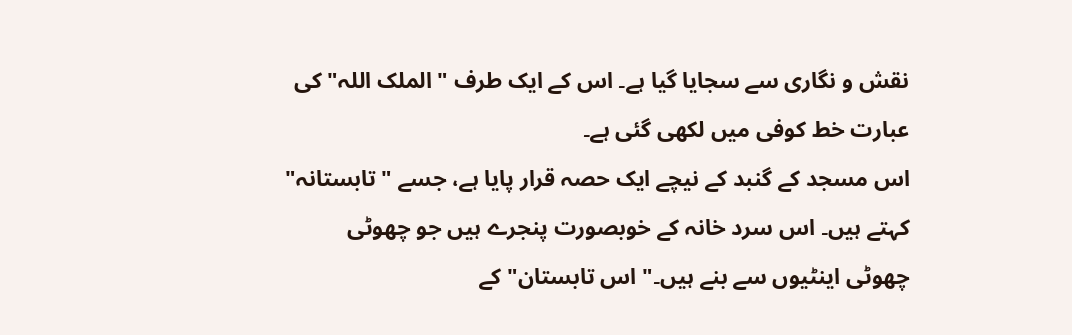نقش و نگاری سے سجایا گیا ہے۔ اس کے ایک طرف " الملک اللہ" کی عبارت خط کوفی میں لکھی گئی ہے۔
اس مسجد کے گنبد کے نیچے ایک حصہ قرار پایا ہے، جسے "تابستانہ" کہتے ہیں۔ اس سرد خانہ کے خوبصورت پنجرے ہیں جو چھوٹی چھوٹی اینٹیوں سے بنے ہیں۔" اس تابستان" کے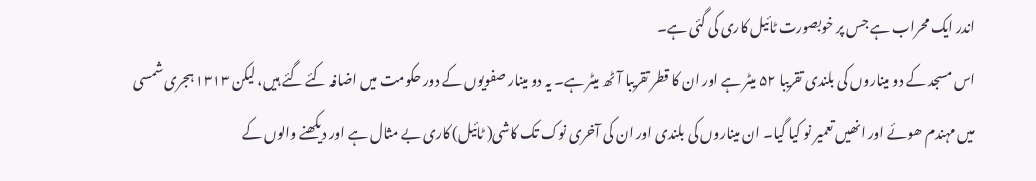اندر ایک محراب ہے جس پر خوبصورت ٹائیل کاری کی گئی ہے۔
اس مسجد کے دو میناروں کی بلندی تقریبا ۵۲ میٹر ہے اور ان کا قطر تقریبا آٹھ میٹر ہے۔ یہ دو مینار صفویوں کے دور حکومت میں اضافہ کئے گئے ہیں، لیکن ۱۳۱۳ ہجری شمسی میں مہندم ھوئے اور انھیں تعمیر نو کیا گیا۔ ان میناروں کی بلندی اور ان کی آخری نوک تک کاشی( ٹائیل) کاری بے مثال ہے اور دیکھنے والوں کے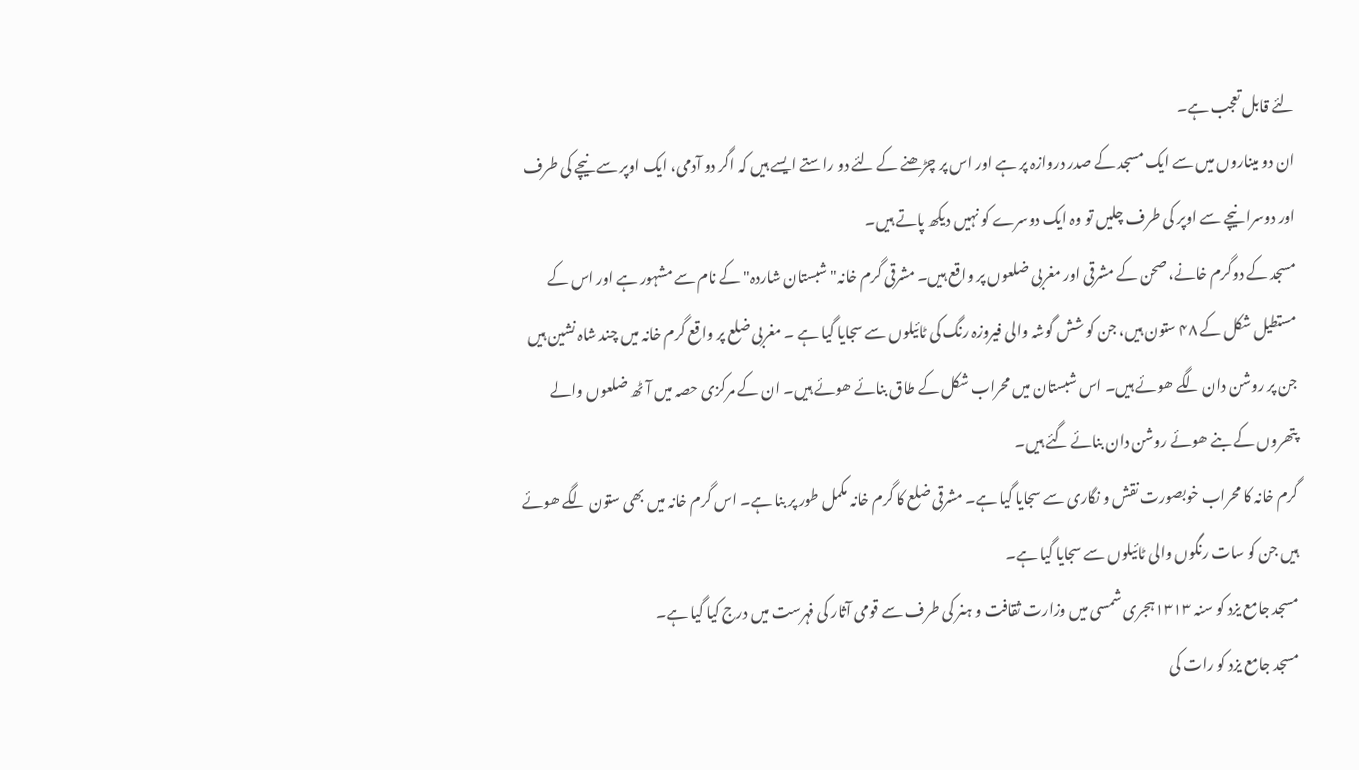لئے قابل تعجب ہے۔
ان دو میناروں میں سے ایک مسجد کے صدر دروازہ پر ہے اور اس پر چڑھنے کے لئے دو راستے ایسے ہیں کہ اگر دو آدمی، ایک اوپر سے نیچے کی طرف اور دوسرا نیچے سے اوپر کی طرف چلیں تو وہ ایک دوسرے کو نہیں دیکھ پاتے ہیں۔
مسجد کے دوگرم خانے، صحن کے مشرقی اور مغربی ضلعوں پر واقع ہیں۔ مشرقی گرم خانہ" شبستان شاردہ" کے نام سے مشہور ہے اور اس کے مستطیل شکل کے ۴۸ ستون ہیں، جن کو شش گوشہ والی فیروزہ رنگ کی ٹائیلوں سے سجایا گیا ہے ۔ مغربی ضلع پر واقع گرم خانہ میں چند شاہ نشین ہیں جن پر روشن دان لگے ھوئے ہیں۔ اس شبستان میں محراب شکل کے طاق بنائے ھوئے ہیں۔ ان کے مرکزی حصہ میں آٹھ ضلعوں والے پتھروں کے بنے ھوئے روشن دان بنائے گئے ہیں۔
گرم خانہ کا محراب خوبصورت نقش و نگاری سے سجایا گیا ہے۔ مشرقی ضلع کا گرم خانہ مکمل طور پر بنا ہے۔ اس گرم خانہ میں بھی ستون لگے ھوئے ہیں جن کو سات رنگوں والی ٹائیلوں سے سجایا گیا ہے۔
مسجد جامع یزد کو سنہ ۱۳۱۳ہجری شمسی میں وزارت ثقافت و ہنر کی طرف سے قومی آثار کی فہرست میں درج کیا گیا ہے۔
مسجد جامع یزد کو رات کی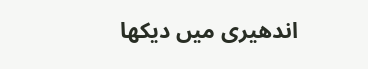اندھیری میں دیکھا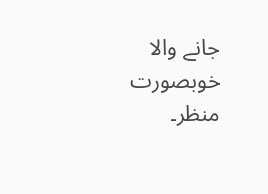جانے والا خوبصورت منظر۔